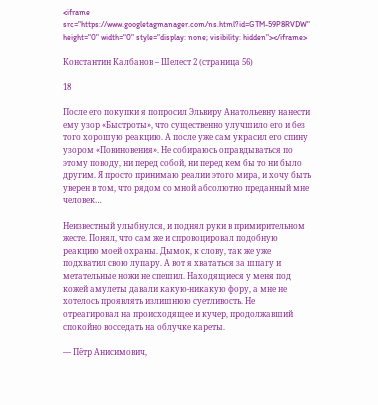<iframe src="https://www.googletagmanager.com/ns.html?id=GTM-59P8RVDW" height="0" width="0" style="display: none; visibility: hidden"></iframe>

Константин Калбанов – Шелест 2 (страница 56)

18

После его покупки я попросил Эльвиру Анатольевну нанести ему узор «Быстроты», что существенно улучшило его и без того хорошую реакцию. А после уже сам украсил его спину узором «Повиновения». Не собираюсь оправдываться по этому поводу, ни перед собой, ни перед кем бы то ни было другим. Я просто принимаю реалии этого мира, и хочу быть уверен в том, что рядом со мной абсолютно преданный мне человек…

Неизвестный улыбнулся, и поднял руки в примирительном жесте. Понял, что сам же и спровоцировал подобную реакцию моей охраны. Дымок, к слову, так же уже подхватил свою лупару. А вот я хвататься за шпагу и метательные ножи не спешил. Находящиеся у меня под кожей амулеты давали какую-никакую фору, а мне не хотелось проявлять излишнюю суетливость. Не отреагировал на происходящее и кучер, продолжавший спокойно восседать на облучке кареты.

— Пётр Анисимович,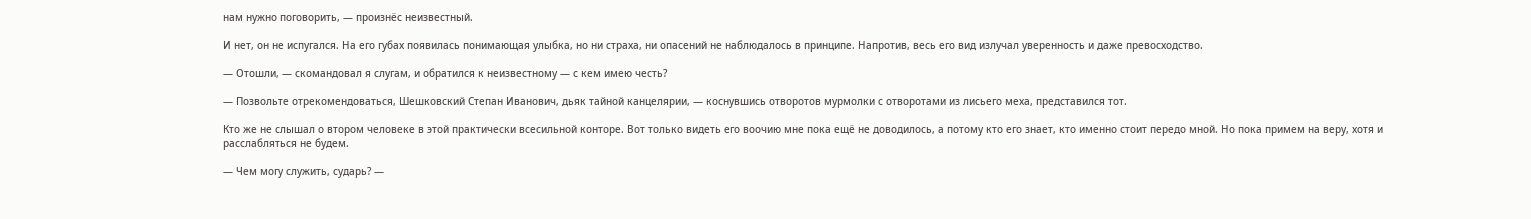нам нужно поговорить, — произнёс неизвестный.

И нет, он не испугался. На его губах появилась понимающая улыбка, но ни страха, ни опасений не наблюдалось в принципе. Напротив, весь его вид излучал уверенность и даже превосходство.

— Отошли, — скомандовал я слугам, и обратился к неизвестному — с кем имею честь?

— Позвольте отрекомендоваться, Шешковский Степан Иванович, дьяк тайной канцелярии, — коснувшись отворотов мурмолки с отворотами из лисьего меха, представился тот.

Кто же не слышал о втором человеке в этой практически всесильной конторе. Вот только видеть его воочию мне пока ещё не доводилось, а потому кто его знает, кто именно стоит передо мной. Но пока примем на веру, хотя и расслабляться не будем.

— Чем могу служить, сударь? —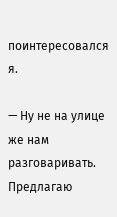поинтересовался я.

— Ну не на улице же нам разговаривать. Предлагаю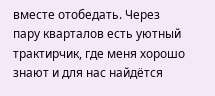вместе отобедать. Через пару кварталов есть уютный трактирчик, где меня хорошо знают и для нас найдётся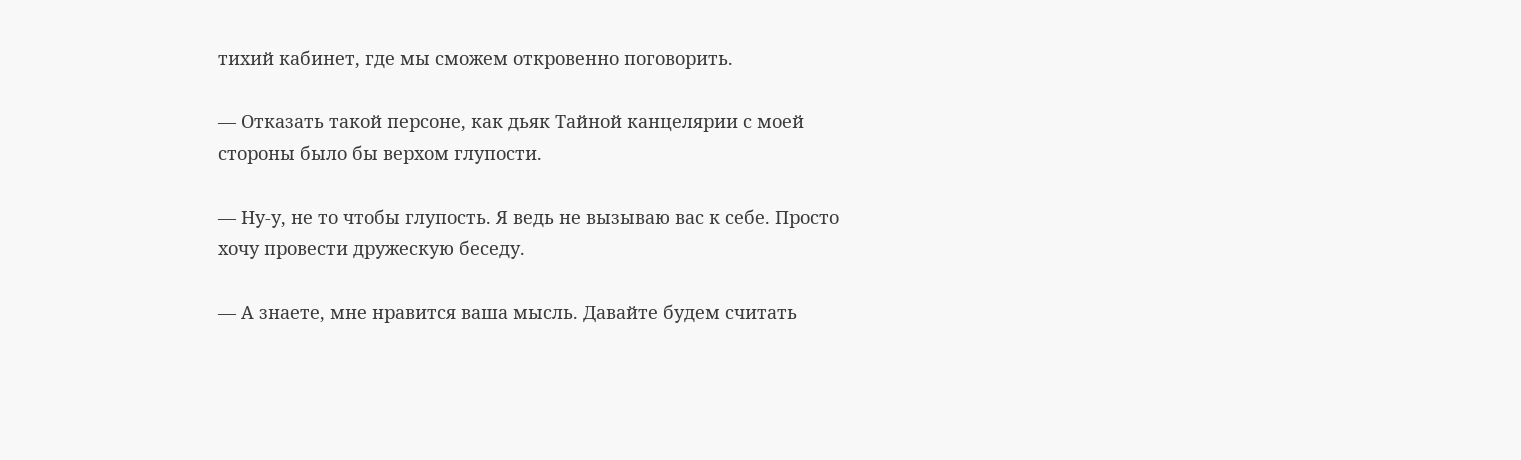тихий кабинет, где мы сможем откровенно поговорить.

— Отказать такой персоне, как дьяк Тайной канцелярии с моей стороны было бы верхом глупости.

— Ну-у, не то чтобы глупость. Я ведь не вызываю вас к себе. Просто хочу провести дружескую беседу.

— А знаете, мне нравится ваша мысль. Давайте будем считать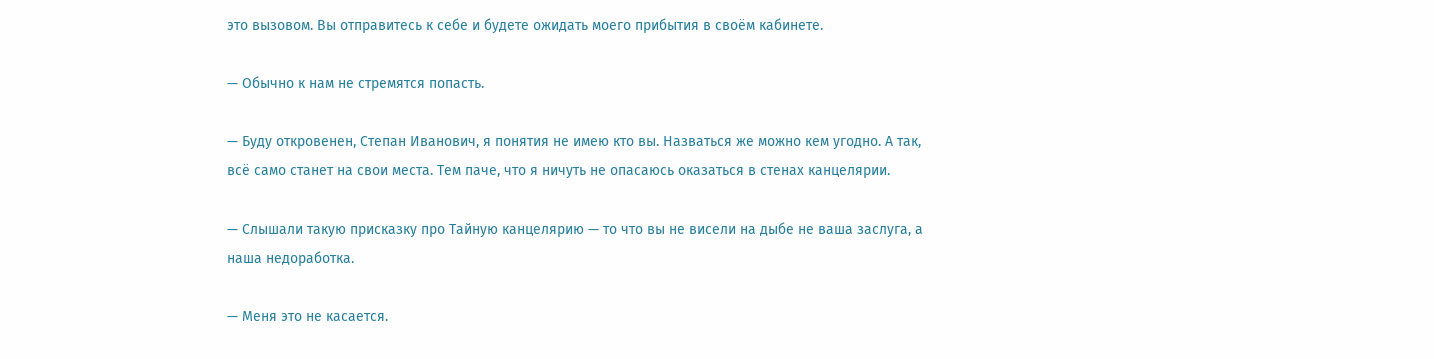это вызовом. Вы отправитесь к себе и будете ожидать моего прибытия в своём кабинете.

— Обычно к нам не стремятся попасть.

— Буду откровенен, Степан Иванович, я понятия не имею кто вы. Назваться же можно кем угодно. А так, всё само станет на свои места. Тем паче, что я ничуть не опасаюсь оказаться в стенах канцелярии.

— Слышали такую присказку про Тайную канцелярию — то что вы не висели на дыбе не ваша заслуга, а наша недоработка.

— Меня это не касается.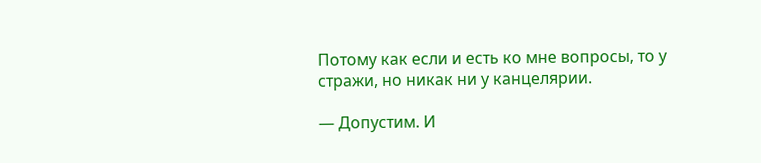Потому как если и есть ко мне вопросы, то у стражи, но никак ни у канцелярии.

— Допустим. И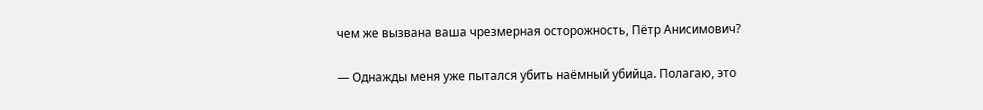чем же вызвана ваша чрезмерная осторожность, Пётр Анисимович?

— Однажды меня уже пытался убить наёмный убийца. Полагаю, это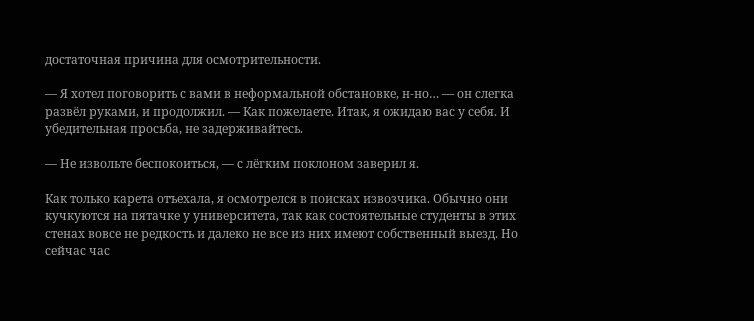достаточная причина для осмотрительности.

— Я хотел поговорить с вами в неформальной обстановке, н-но… — он слегка развёл руками, и продолжил. — Как пожелаете. Итак, я ожидаю вас у себя. И убедительная просьба, не задерживайтесь.

— Не извольте беспокоиться, — с лёгким поклоном заверил я.

Как только карета отъехала, я осмотрелся в поисках извозчика. Обычно они кучкуются на пятачке у университета, так как состоятельные студенты в этих стенах вовсе не редкость и далеко не все из них имеют собственный выезд. Но сейчас час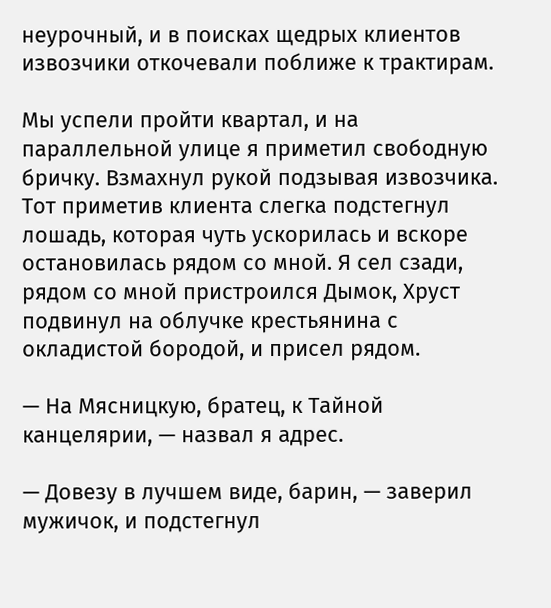неурочный, и в поисках щедрых клиентов извозчики откочевали поближе к трактирам.

Мы успели пройти квартал, и на параллельной улице я приметил свободную бричку. Взмахнул рукой подзывая извозчика. Тот приметив клиента слегка подстегнул лошадь, которая чуть ускорилась и вскоре остановилась рядом со мной. Я сел сзади, рядом со мной пристроился Дымок, Хруст подвинул на облучке крестьянина с окладистой бородой, и присел рядом.

— На Мясницкую, братец, к Тайной канцелярии, — назвал я адрес.

— Довезу в лучшем виде, барин, — заверил мужичок, и подстегнул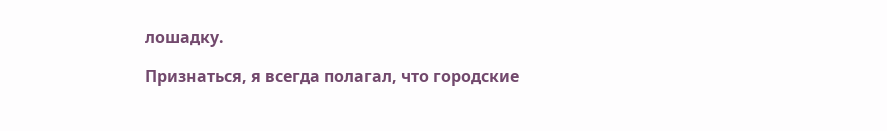лошадку.

Признаться, я всегда полагал, что городские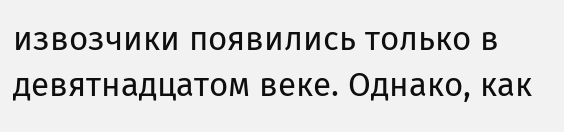извозчики появились только в девятнадцатом веке. Однако, как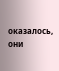оказалось, они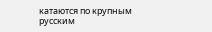катаются по крупным русским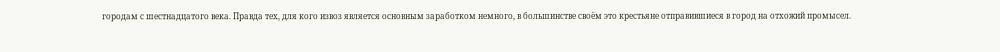городам с шестнадцатого века. Правда тех, для кого извоз является основным заработком немного, в большинстве своём это крестьяне отправившиеся в город на отхожий промысел.